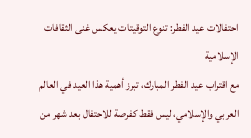احتفالات عيد الفطر: تنوع التوقيتات يعكس غنى الثقافات الإسلامية
مع اقتراب عيد الفطر المبارك، تبرز أهمية هذا العيد في العالم العربي والإسلامي، ليس فقط كفرصة للاحتفال بعد شهر من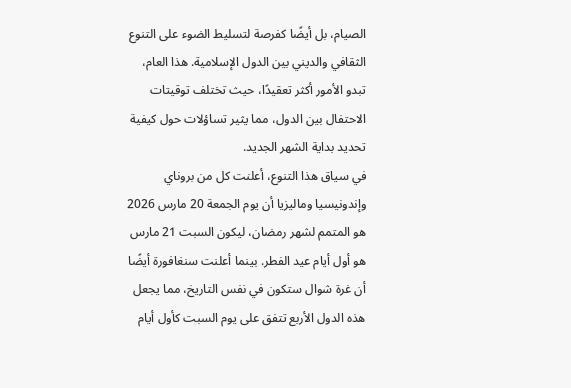الصيام، بل أيضًا كفرصة لتسليط الضوء على التنوع الثقافي والديني بين الدول الإسلامية. هذا العام، تبدو الأمور أكثر تعقيدًا، حيث تختلف توقيتات الاحتفال بين الدول، مما يثير تساؤلات حول كيفية تحديد بداية الشهر الجديد.
في سياق هذا التنوع، أعلنت كل من بروناي وإندونيسيا وماليزيا أن يوم الجمعة 20 مارس 2026 هو المتمم لشهر رمضان، ليكون السبت 21 مارس هو أول أيام عيد الفطر. بينما أعلنت سنغافورة أيضًا أن غرة شوال ستكون في نفس التاريخ، مما يجعل هذه الدول الأربع تتفق على يوم السبت كأول أيام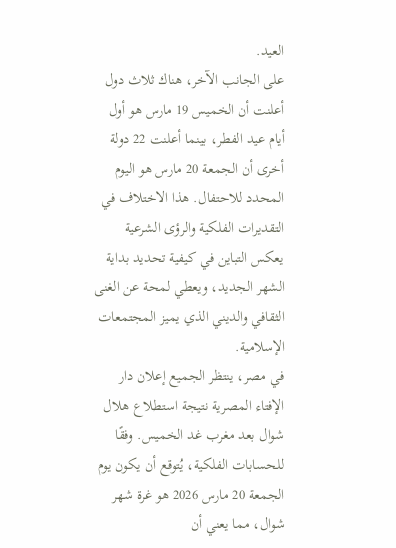العيد.
على الجانب الآخر، هناك ثلاث دول أعلنت أن الخميس 19 مارس هو أول أيام عيد الفطر، بينما أعلنت 22 دولة أخرى أن الجمعة 20 مارس هو اليوم المحدد للاحتفال. هذا الاختلاف في التقديرات الفلكية والرؤى الشرعية يعكس التباين في كيفية تحديد بداية الشهر الجديد، ويعطي لمحة عن الغنى الثقافي والديني الذي يميز المجتمعات الإسلامية.
في مصر، ينتظر الجميع إعلان دار الإفتاء المصرية نتيجة استطلاع هلال شوال بعد مغرب غد الخميس. وفقًا للحسابات الفلكية، يُتوقع أن يكون يوم الجمعة 20 مارس 2026 هو غرة شهر شوال، مما يعني أن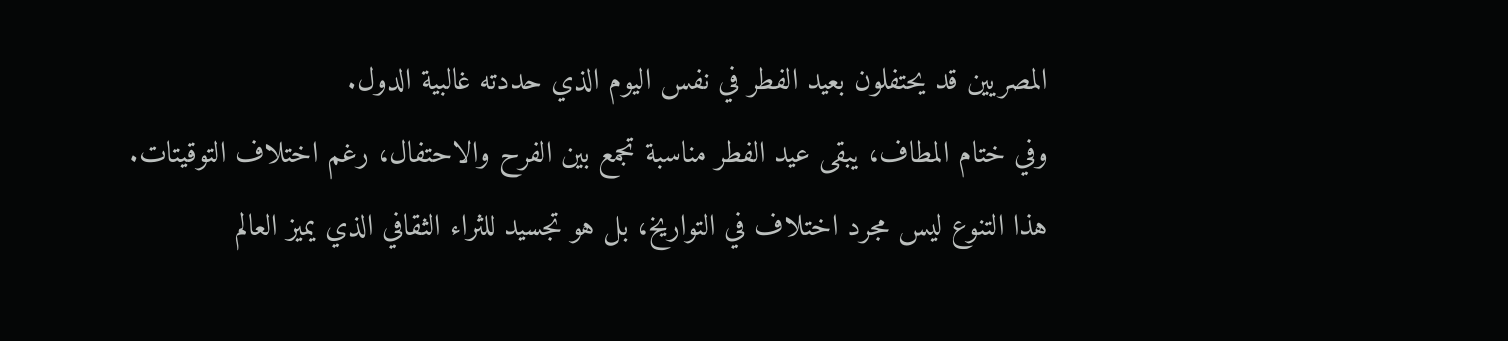المصريين قد يحتفلون بعيد الفطر في نفس اليوم الذي حددته غالبية الدول.
وفي ختام المطاف، يبقى عيد الفطر مناسبة تجمع بين الفرح والاحتفال، رغم اختلاف التوقيتات. هذا التنوع ليس مجرد اختلاف في التواريخ، بل هو تجسيد للثراء الثقافي الذي يميز العالم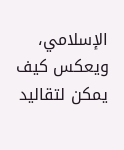الإسلامي، ويعكس كيف يمكن لتقاليد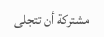مشتركة أن تتجلى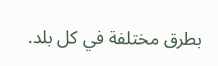بطرق مختلفة في كل بلد.